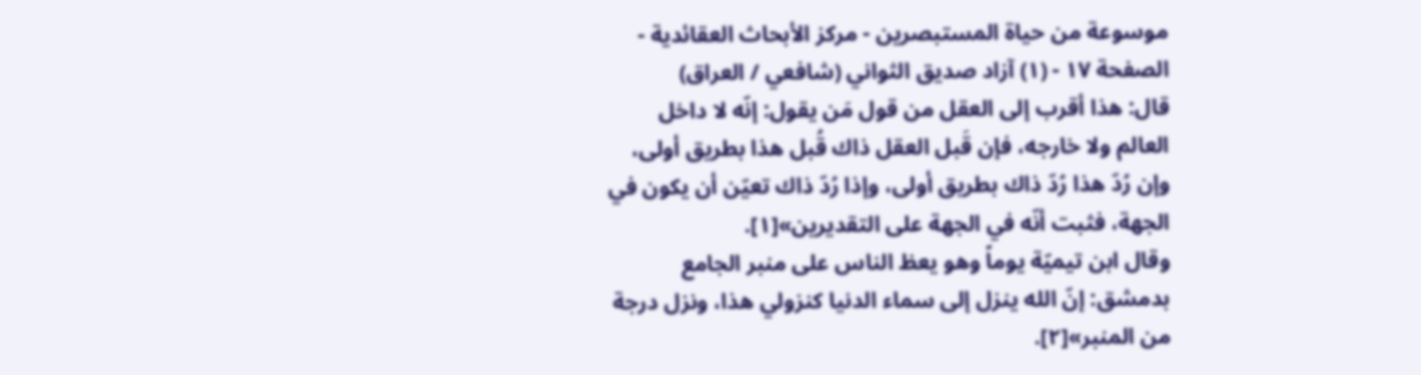موسوعة من حياة المستبصرين - مركز الأبحاث العقائدية - الصفحة ١٧ - (١) آزاد صديق الثواني (شافعي / العراق)
قال: هذا أقرب إلى العقل من قول مَن يقول: إنّه لا داخل العالم ولا خارجه، فإن قَبل العقل ذاك قُبل هذا بطريق أولى، وإن رُدّ هذا رُدّ ذاك بطريق أولى، وإذا رُدّ ذاك تعيّن أن يكون في الجهة، فثبت أنّه في الجهة على التقديرين»[١].
وقال ابن تيميّة يوماً وهو يعظ الناس على منبر الجامع بدمشق: إنّ الله ينزل إلى سماء الدنيا كنزولي هذا، ونزل درجة من المنبر»[٢].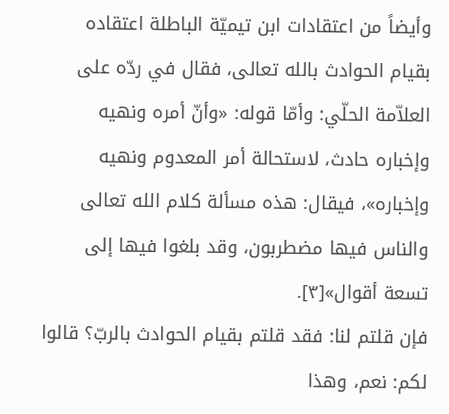وأيضاً من اعتقادات ابن تيميّة الباطلة اعتقاده بقيام الحوادث بالله تعالى، فقال في ردّه على العلاّمة الحلّي: وأمّا قوله: «وأنّ أمره ونهيه وإخباره حادث، لاستحالة أمر المعدوم ونهيه وإخباره»، فيقال: هذه مسألة كلام الله تعالى والناس فيها مضطربون، وقد بلغوا فيها إلى تسعة أقوال»[٣].
فإن قلتم لنا: فقد قلتم بقيام الحوادث بالربّ؟ قالوا لكم: نعم، وهذا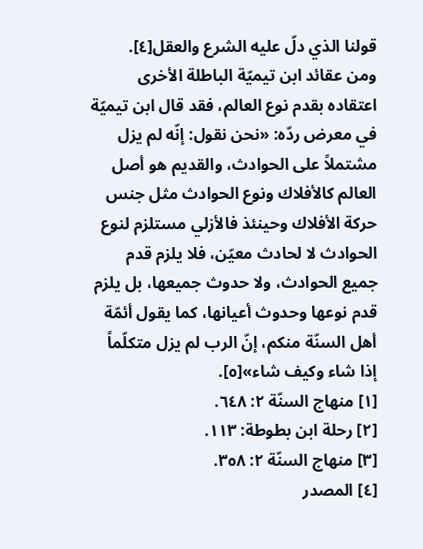قولنا الذي دلّ عليه الشرع والعقل[٤].
ومن عقائد ابن تيميّة الباطلة الأخرى اعتقاده بقدم نوع العالم، فقد قال ابن تيميّة في معرض ردّه: «نحن نقول: إنّه لم يزل مشتملاً على الحوادث، والقديم هو أصل العالم كالأفلاك ونوع الحوادث مثل جنس حركة الأفلاك وحينئذ فالأزلي مستلزم لنوع الحوادث لا لحادث معيّن، فلا يلزم قدم جميع الحوادث، ولا حدوث جميعها، بل يلزم قدم نوعها وحدوث أعيانها، كما يقول أئمّة أهل السنّة منكم، إنّ الرب لم يزل متكلّماً إذا شاء وكيف شاء»[٥].
[١] منهاج السنّة ٢: ٦٤٨.
[٢] رحلة ابن بطوطة: ١١٣.
[٣] منهاج السنّة ٢: ٣٥٨.
[٤] المصدر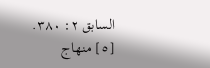السابق ٢: ٣٨٠.
[٥] منهاج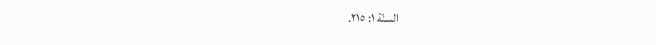السنّة ١: ٢١٥.